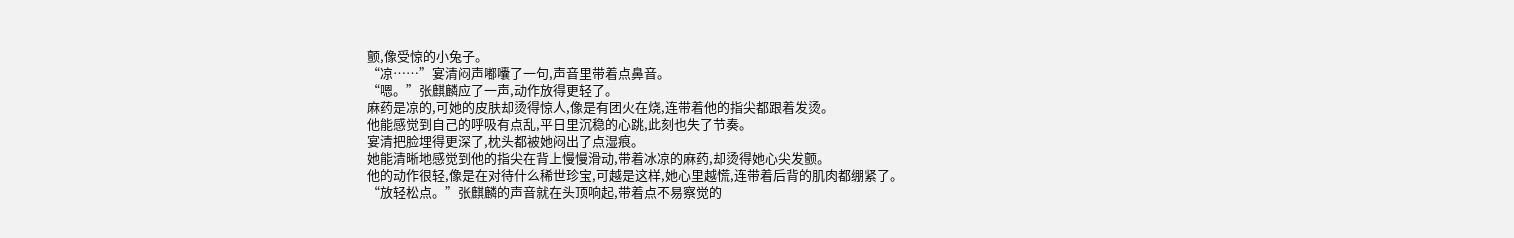颤,像受惊的小兔子。
“凉……”宴清闷声嘟囔了一句,声音里带着点鼻音。
“嗯。”张麒麟应了一声,动作放得更轻了。
麻药是凉的,可她的皮肤却烫得惊人,像是有团火在烧,连带着他的指尖都跟着发烫。
他能感觉到自己的呼吸有点乱,平日里沉稳的心跳,此刻也失了节奏。
宴清把脸埋得更深了,枕头都被她闷出了点湿痕。
她能清晰地感觉到他的指尖在背上慢慢滑动,带着冰凉的麻药,却烫得她心尖发颤。
他的动作很轻,像是在对待什么稀世珍宝,可越是这样,她心里越慌,连带着后背的肌肉都绷紧了。
“放轻松点。”张麒麟的声音就在头顶响起,带着点不易察觉的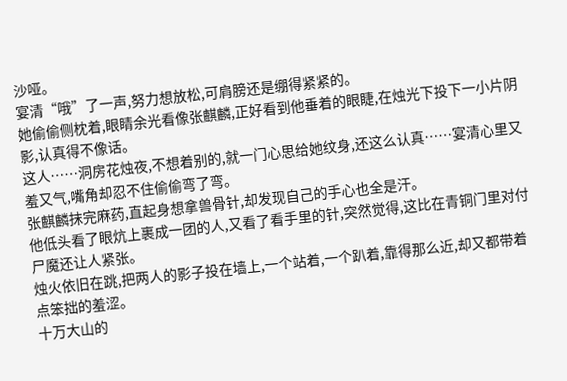沙哑。
宴清“哦”了一声,努力想放松,可肩膀还是绷得紧紧的。
她偷偷侧枕着,眼睛余光看像张麒麟,正好看到他垂着的眼睫,在烛光下投下一小片阴影,认真得不像话。
这人……洞房花烛夜,不想着别的,就一门心思给她纹身,还这么认真……宴清心里又羞又气,嘴角却忍不住偷偷弯了弯。
张麒麟抹完麻药,直起身想拿兽骨针,却发现自己的手心也全是汗。
他低头看了眼炕上裹成一团的人,又看了看手里的针,突然觉得,这比在青铜门里对付尸魔还让人紧张。
烛火依旧在跳,把两人的影子投在墙上,一个站着,一个趴着,靠得那么近,却又都带着点笨拙的羞涩。
十万大山的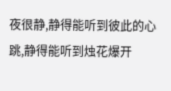夜很静,静得能听到彼此的心跳,静得能听到烛花爆开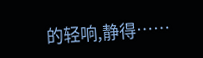的轻响,静得……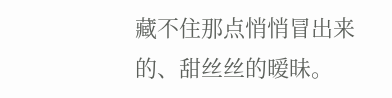藏不住那点悄悄冒出来的、甜丝丝的暧昧。